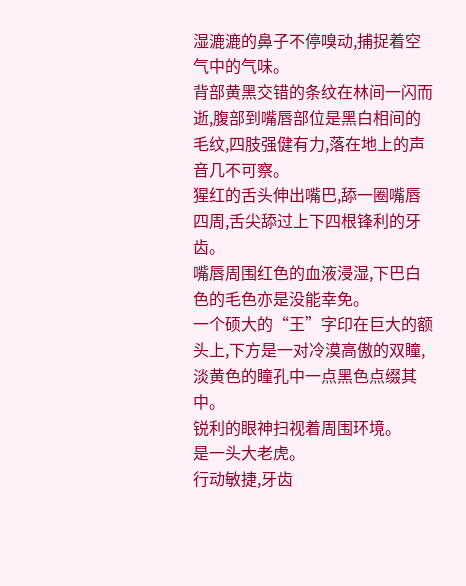湿漉漉的鼻子不停嗅动,捕捉着空气中的气味。
背部黄黑交错的条纹在林间一闪而逝,腹部到嘴唇部位是黑白相间的毛纹,四肢强健有力,落在地上的声音几不可察。
猩红的舌头伸出嘴巴,舔一圈嘴唇四周,舌尖舔过上下四根锋利的牙齿。
嘴唇周围红色的血液浸湿,下巴白色的毛色亦是没能幸免。
一个硕大的“王”字印在巨大的额头上,下方是一对冷漠高傲的双瞳,淡黄色的瞳孔中一点黑色点缀其中。
锐利的眼神扫视着周围环境。
是一头大老虎。
行动敏捷,牙齿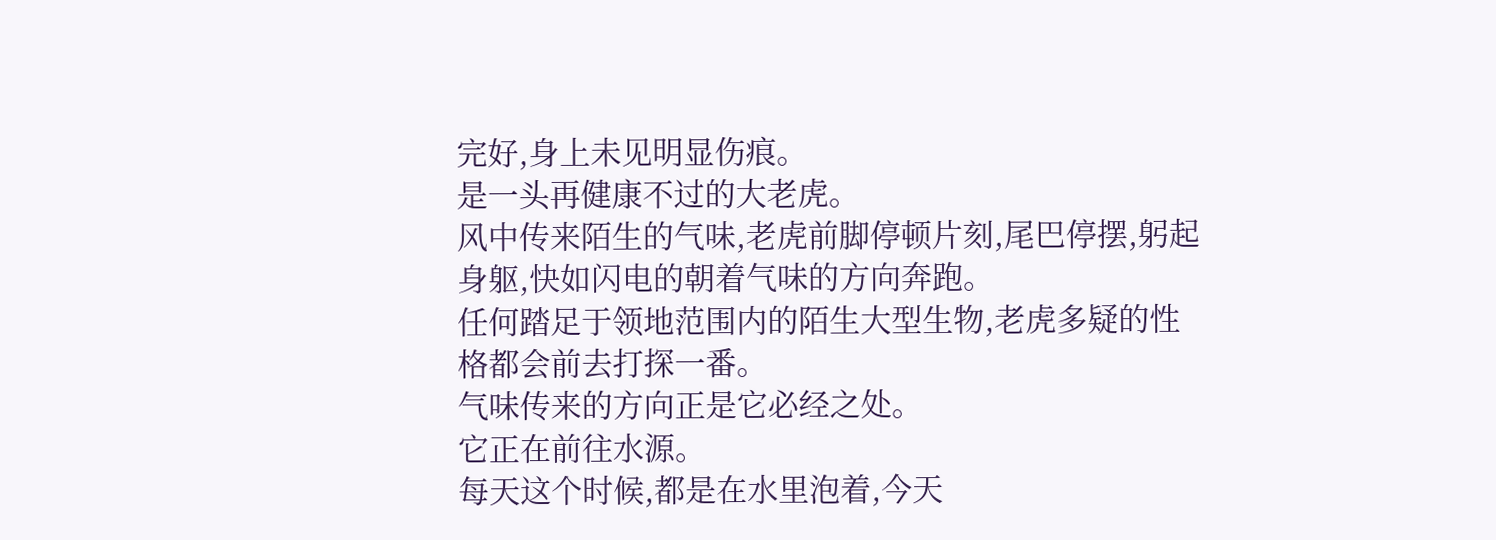完好,身上未见明显伤痕。
是一头再健康不过的大老虎。
风中传来陌生的气味,老虎前脚停顿片刻,尾巴停摆,躬起身躯,快如闪电的朝着气味的方向奔跑。
任何踏足于领地范围内的陌生大型生物,老虎多疑的性格都会前去打探一番。
气味传来的方向正是它必经之处。
它正在前往水源。
每天这个时候,都是在水里泡着,今天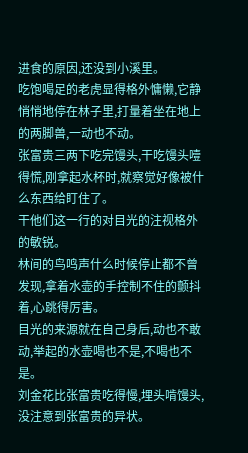进食的原因,还没到小溪里。
吃饱喝足的老虎显得格外慵懒,它静悄悄地停在林子里,打量着坐在地上的两脚兽,一动也不动。
张富贵三两下吃完馒头,干吃馒头噎得慌,刚拿起水杯时,就察觉好像被什么东西给盯住了。
干他们这一行的对目光的注视格外的敏锐。
林间的鸟鸣声什么时候停止都不曾发现,拿着水壶的手控制不住的颤抖着,心跳得厉害。
目光的来源就在自己身后,动也不敢动,举起的水壶喝也不是,不喝也不是。
刘金花比张富贵吃得慢,埋头啃馒头,没注意到张富贵的异状。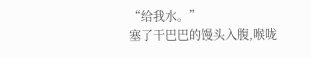“给我水。”
塞了干巴巴的馒头入腹,喉咙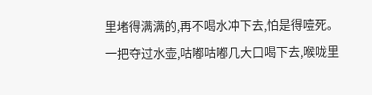里堵得满满的,再不喝水冲下去,怕是得噎死。
一把夺过水壶,咕嘟咕嘟几大口喝下去,喉咙里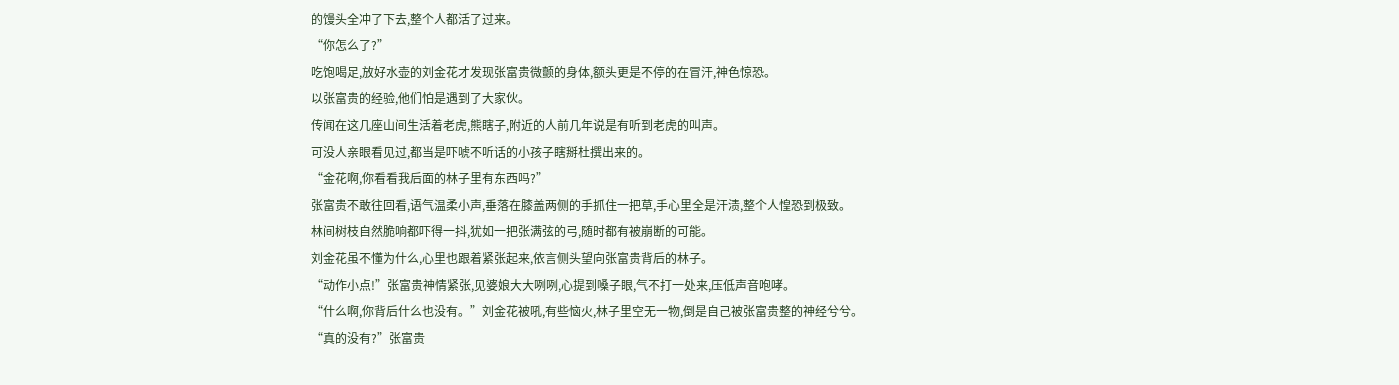的馒头全冲了下去,整个人都活了过来。
“你怎么了?”
吃饱喝足,放好水壶的刘金花才发现张富贵微颤的身体,额头更是不停的在冒汗,神色惊恐。
以张富贵的经验,他们怕是遇到了大家伙。
传闻在这几座山间生活着老虎,熊瞎子,附近的人前几年说是有听到老虎的叫声。
可没人亲眼看见过,都当是吓唬不听话的小孩子瞎掰杜撰出来的。
“金花啊,你看看我后面的林子里有东西吗?”
张富贵不敢往回看,语气温柔小声,垂落在膝盖两侧的手抓住一把草,手心里全是汗渍,整个人惶恐到极致。
林间树枝自然脆响都吓得一抖,犹如一把张满弦的弓,随时都有被崩断的可能。
刘金花虽不懂为什么,心里也跟着紧张起来,依言侧头望向张富贵背后的林子。
“动作小点!”张富贵神情紧张,见婆娘大大咧咧,心提到嗓子眼,气不打一处来,压低声音咆哮。
“什么啊,你背后什么也没有。”刘金花被吼,有些恼火,林子里空无一物,倒是自己被张富贵整的神经兮兮。
“真的没有?”张富贵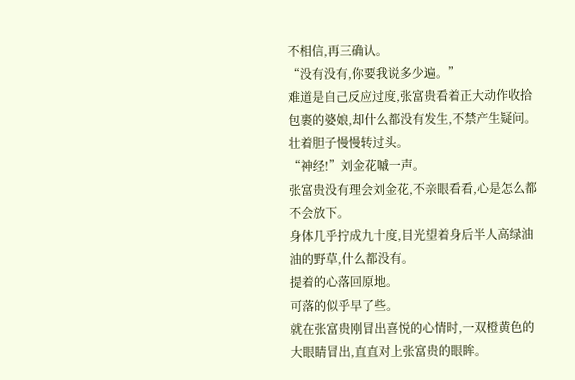不相信,再三确认。
“没有没有,你要我说多少遍。”
难道是自己反应过度,张富贵看着正大动作收拾包裹的婆娘,却什么都没有发生,不禁产生疑问。
壮着胆子慢慢转过头。
“神经!”刘金花嘁一声。
张富贵没有理会刘金花,不亲眼看看,心是怎么都不会放下。
身体几乎拧成九十度,目光望着身后半人高绿油油的野草,什么都没有。
提着的心落回原地。
可落的似乎早了些。
就在张富贵刚冒出喜悦的心情时,一双橙黄色的大眼睛冒出,直直对上张富贵的眼眸。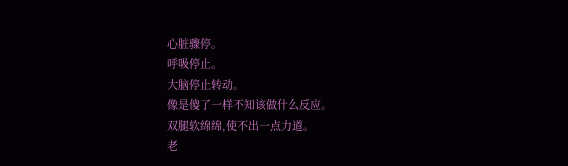心脏骤停。
呼吸停止。
大脑停止转动。
像是傻了一样不知该做什么反应。
双腿软绵绵,使不出一点力道。
老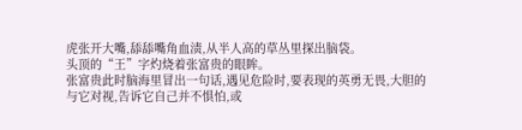虎张开大嘴,舔舔嘴角血渍,从半人高的草丛里探出脑袋。
头顶的“王”字灼烧着张富贵的眼眸。
张富贵此时脑海里冒出一句话,遇见危险时,要表现的英勇无畏,大胆的与它对视,告诉它自己并不惧怕,或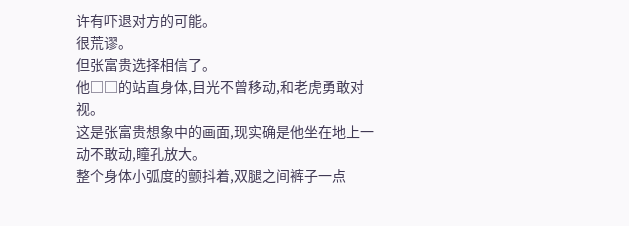许有吓退对方的可能。
很荒谬。
但张富贵选择相信了。
他□□的站直身体,目光不曾移动,和老虎勇敢对视。
这是张富贵想象中的画面,现实确是他坐在地上一动不敢动,瞳孔放大。
整个身体小弧度的颤抖着,双腿之间裤子一点